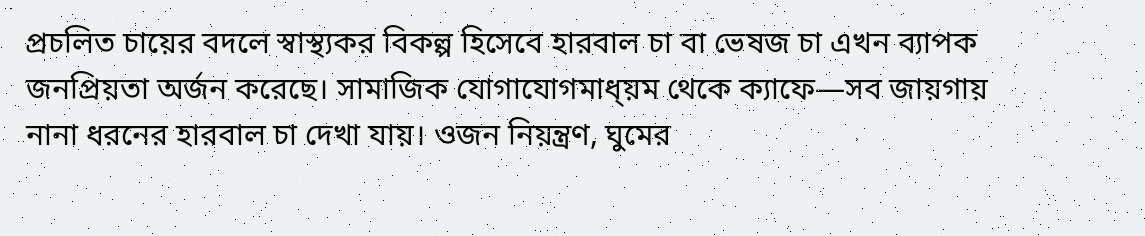প্রচলিত চায়ের বদলে স্বাস্থ্যকর বিকল্প হিসেবে হারবাল চা বা ভেষজ চা এখন ব্যাপক জনপ্রিয়তা অর্জন করেছে। সামাজিক যোগাযোগমাধ্য়ম থেকে ক্যাফে—সব জায়গায় নানা ধরনের হারবাল চা দেখা যায়। ওজন নিয়ন্ত্রণ, ঘুমের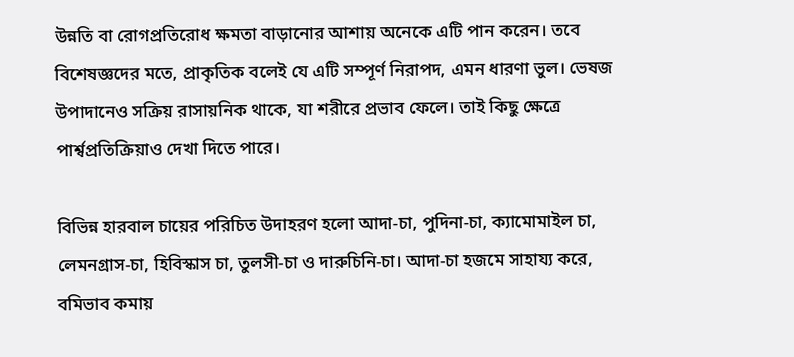উন্নতি বা রোগপ্রতিরোধ ক্ষমতা বাড়ানোর আশায় অনেকে এটি পান করেন। তবে বিশেষজ্ঞদের মতে, প্রাকৃতিক বলেই যে এটি সম্পূর্ণ নিরাপদ, এমন ধারণা ভুল। ভেষজ উপাদানেও সক্রিয় রাসায়নিক থাকে, যা শরীরে প্রভাব ফেলে। তাই কিছু ক্ষেত্রে পার্শ্বপ্রতিক্রিয়াও দেখা দিতে পারে।

বিভিন্ন হারবাল চায়ের পরিচিত উদাহরণ হলো আদা-চা, পুদিনা-চা, ক্যামোমাইল চা, লেমনগ্রাস-চা, হিবিস্কাস চা, তুলসী-চা ও দারুচিনি-চা। আদা-চা হজমে সাহায্য করে, বমিভাব কমায়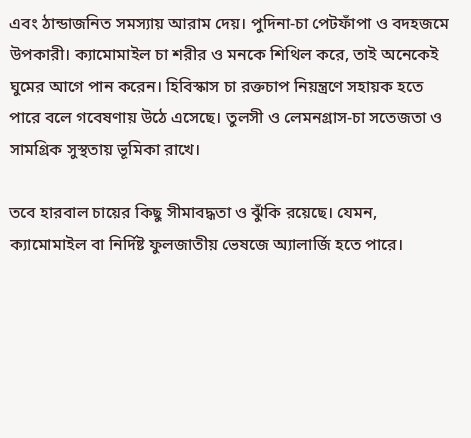এবং ঠান্ডাজনিত সমস্যায় আরাম দেয়। পুদিনা-চা পেটফাঁপা ও বদহজমে উপকারী। ক্যামোমাইল চা শরীর ও মনকে শিথিল করে, তাই অনেকেই ঘুমের আগে পান করেন। হিবিস্কাস চা রক্তচাপ নিয়ন্ত্রণে সহায়ক হতে পারে বলে গবেষণায় উঠে এসেছে। তুলসী ও লেমনগ্রাস-চা সতেজতা ও সামগ্রিক সুস্থতায় ভূমিকা রাখে।

তবে হারবাল চায়ের কিছু সীমাবদ্ধতা ও ঝুঁকি রয়েছে। যেমন, ক্যামোমাইল বা নির্দিষ্ট ফুলজাতীয় ভেষজে অ্যালার্জি হতে পারে।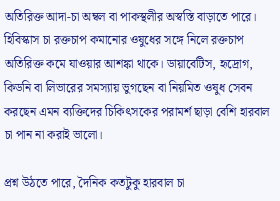অতিরিক্ত আদা-চা অম্বল বা পাকস্থলীর অস্বস্তি বাড়াতে পারে। হিবিস্কাস চা রক্তচাপ কমানোর ওষুধের সঙ্গে নিলে রক্তচাপ অতিরিক্ত কমে যাওয়ার আশঙ্কা থাকে। ডায়াবেটিস, হৃদ্রোগ, কিডনি বা লিভারের সমস্যায় ভুগছেন বা নিয়মিত ওষুধ সেবন করছেন এমন ব্যক্তিদের চিকিৎসকের পরামর্শ ছাড়া বেশি হারবাল চা পান না করাই ভালো।

প্রশ্ন উঠতে পারে, দৈনিক কতটুকু হারবাল চা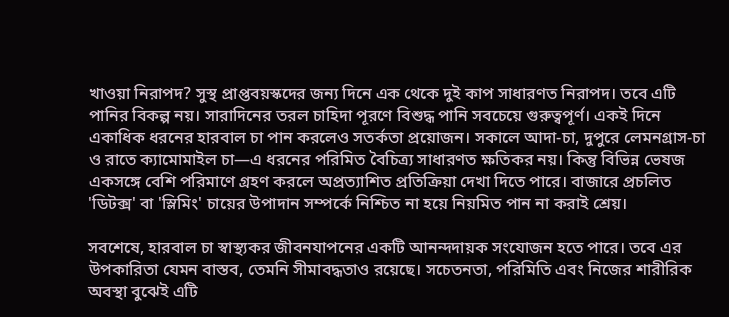খাওয়া নিরাপদ? সুস্থ প্রাপ্তবয়স্কদের জন্য দিনে এক থেকে দুই কাপ সাধারণত নিরাপদ। তবে এটি পানির বিকল্প নয়। সারাদিনের তরল চাহিদা পূরণে বিশুদ্ধ পানি সবচেয়ে গুরুত্বপূর্ণ। একই দিনে একাধিক ধরনের হারবাল চা পান করলেও সতর্কতা প্রয়োজন। সকালে আদা-চা, দুপুরে লেমনগ্রাস-চা ও রাতে ক্যামোমাইল চা—এ ধরনের পরিমিত বৈচিত্র্য সাধারণত ক্ষতিকর নয়। কিন্তু বিভিন্ন ভেষজ একসঙ্গে বেশি পরিমাণে গ্রহণ করলে অপ্রত্যাশিত প্রতিক্রিয়া দেখা দিতে পারে। বাজারে প্রচলিত 'ডিটক্স' বা 'স্লিমিং' চায়ের উপাদান সম্পর্কে নিশ্চিত না হয়ে নিয়মিত পান না করাই শ্রেয়।

সবশেষে, হারবাল চা স্বাস্থ্যকর জীবনযাপনের একটি আনন্দদায়ক সংযোজন হতে পারে। তবে এর উপকারিতা যেমন বাস্তব, তেমনি সীমাবদ্ধতাও রয়েছে। সচেতনতা, পরিমিতি এবং নিজের শারীরিক অবস্থা বুঝেই এটি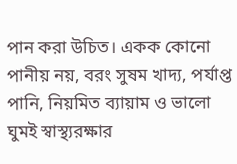পান করা উচিত। একক কোনো পানীয় নয়, বরং সুষম খাদ্য, পর্যাপ্ত পানি, নিয়মিত ব্যায়াম ও ভালো ঘুমই স্বাস্থ্যরক্ষার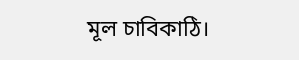মূল চাবিকাঠি।